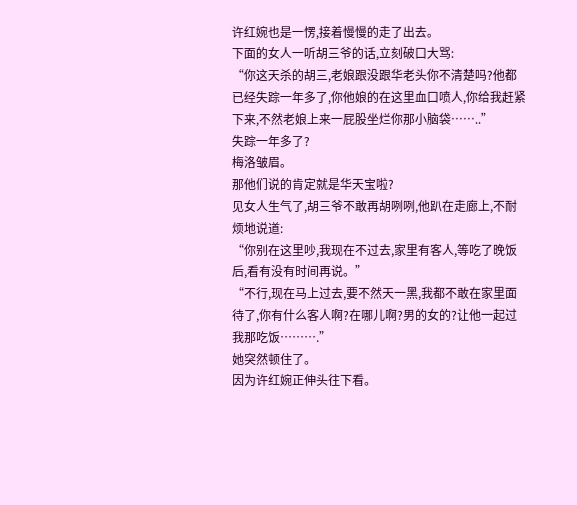许红婉也是一愣,接着慢慢的走了出去。
下面的女人一听胡三爷的话,立刻破口大骂:
“你这天杀的胡三,老娘跟没跟华老头你不清楚吗?他都已经失踪一年多了,你他娘的在这里血口喷人,你给我赶紧下来,不然老娘上来一屁股坐烂你那小脑袋……..”
失踪一年多了?
梅洛皱眉。
那他们说的肯定就是华天宝啦?
见女人生气了,胡三爷不敢再胡咧咧,他趴在走廊上,不耐烦地说道:
“你别在这里吵,我现在不过去,家里有客人,等吃了晚饭后,看有没有时间再说。”
“不行,现在马上过去,要不然天一黑,我都不敢在家里面待了,你有什么客人啊?在哪儿啊?男的女的?让他一起过我那吃饭……….”
她突然顿住了。
因为许红婉正伸头往下看。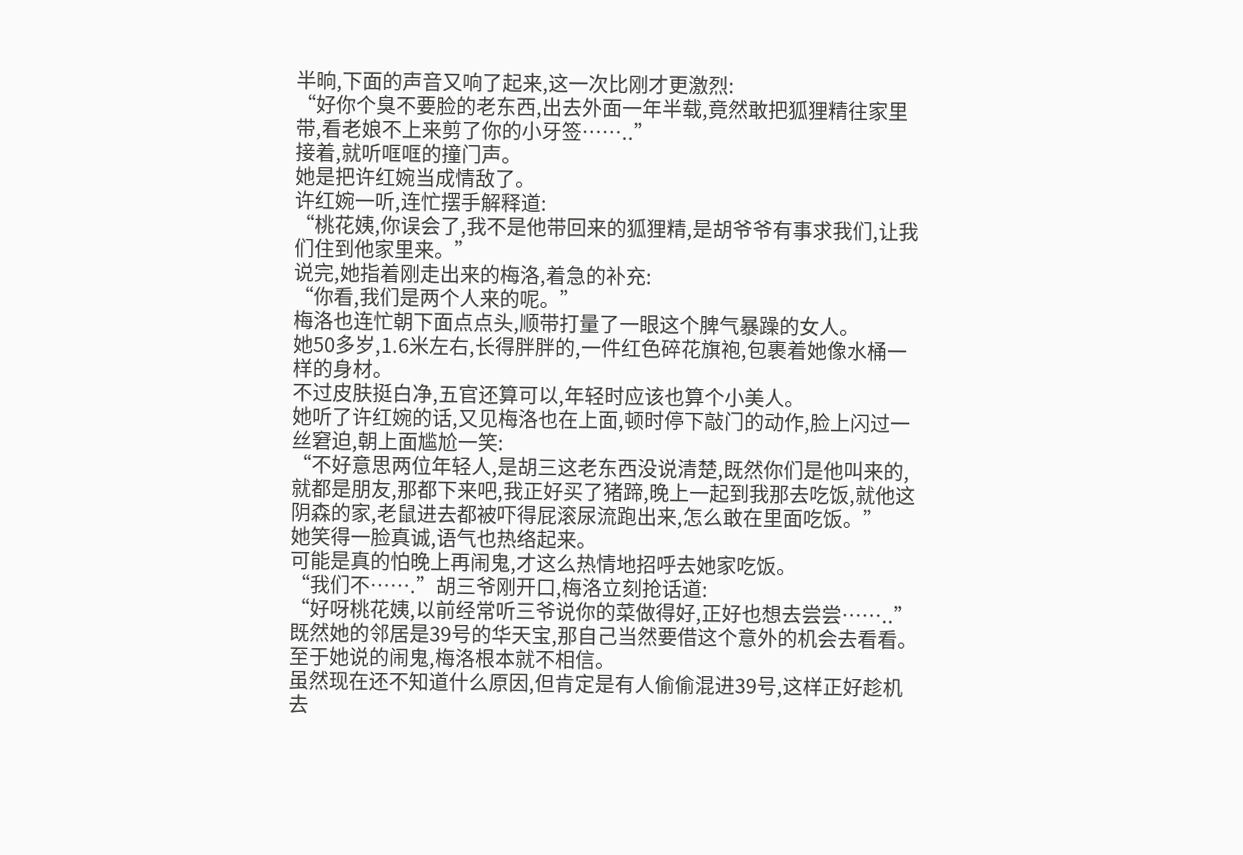半晌,下面的声音又响了起来,这一次比刚才更激烈:
“好你个臭不要脸的老东西,出去外面一年半载,竟然敢把狐狸精往家里带,看老娘不上来剪了你的小牙签……..”
接着,就听哐哐的撞门声。
她是把许红婉当成情敌了。
许红婉一听,连忙摆手解释道:
“桃花姨,你误会了,我不是他带回来的狐狸精,是胡爷爷有事求我们,让我们住到他家里来。”
说完,她指着刚走出来的梅洛,着急的补充:
“你看,我们是两个人来的呢。”
梅洛也连忙朝下面点点头,顺带打量了一眼这个脾气暴躁的女人。
她50多岁,1.6米左右,长得胖胖的,一件红色碎花旗袍,包裹着她像水桶一样的身材。
不过皮肤挺白净,五官还算可以,年轻时应该也算个小美人。
她听了许红婉的话,又见梅洛也在上面,顿时停下敲门的动作,脸上闪过一丝窘迫,朝上面尴尬一笑:
“不好意思两位年轻人,是胡三这老东西没说清楚,既然你们是他叫来的,就都是朋友,那都下来吧,我正好买了猪蹄,晚上一起到我那去吃饭,就他这阴森的家,老鼠进去都被吓得屁滚尿流跑出来,怎么敢在里面吃饭。”
她笑得一脸真诚,语气也热络起来。
可能是真的怕晚上再闹鬼,才这么热情地招呼去她家吃饭。
“我们不…….”胡三爷刚开口,梅洛立刻抢话道:
“好呀桃花姨,以前经常听三爷说你的菜做得好,正好也想去尝尝……..”
既然她的邻居是39号的华天宝,那自己当然要借这个意外的机会去看看。
至于她说的闹鬼,梅洛根本就不相信。
虽然现在还不知道什么原因,但肯定是有人偷偷混进39号,这样正好趁机去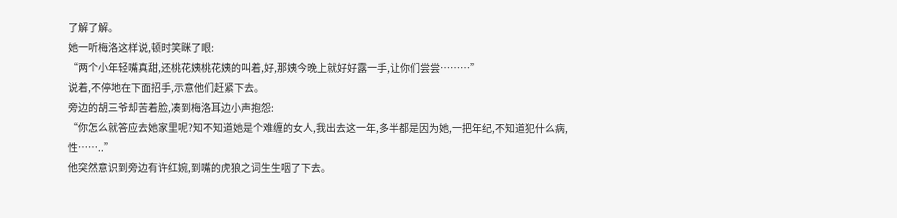了解了解。
她一听梅洛这样说,顿时笑眯了眼:
“两个小年轻嘴真甜,还桃花姨桃花姨的叫着,好,那姨今晚上就好好露一手,让你们尝尝………”
说着,不停地在下面招手,示意他们赶紧下去。
旁边的胡三爷却苦着脸,凑到梅洛耳边小声抱怨:
“你怎么就答应去她家里呢?知不知道她是个难缠的女人,我出去这一年,多半都是因为她,一把年纪,不知道犯什么病,性……..”
他突然意识到旁边有许红婉,到嘴的虎狼之词生生咽了下去。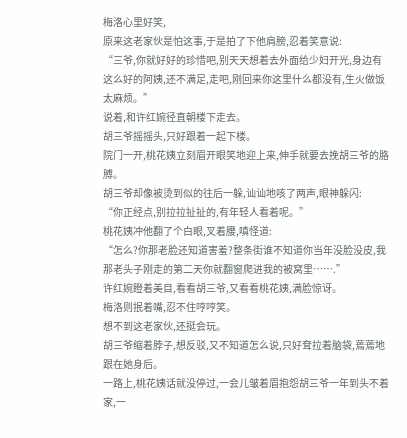梅洛心里好笑,
原来这老家伙是怕这事,于是拍了下他肩膀,忍着笑意说:
“三爷,你就好好的珍惜吧,别天天想着去外面给少妇开光,身边有这么好的阿姨,还不满足,走吧,刚回来你这里什么都没有,生火做饭太麻烦。”
说着,和许红婉径直朝楼下走去。
胡三爷摇摇头,只好跟着一起下楼。
院门一开,桃花姨立刻眉开眼笑地迎上来,伸手就要去挽胡三爷的胳膊。
胡三爷却像被烫到似的往后一躲,讪讪地咳了两声,眼神躲闪:
“你正经点,别拉拉扯扯的,有年轻人看着呢。”
桃花姨冲他翻了个白眼,叉着腰,嗔怪道:
“怎么?你那老脸还知道害羞?整条街谁不知道你当年没脸没皮,我那老头子刚走的第二天你就翻窗爬进我的被窝里…….”
许红婉瞪着美目,看看胡三爷,又看看桃花姨,满脸惊讶。
梅洛则抿着嘴,忍不住哼哼笑。
想不到这老家伙,还挺会玩。
胡三爷缩着脖子,想反驳,又不知道怎么说,只好耷拉着脑袋,蔫蔫地跟在她身后。
一路上,桃花姨话就没停过,一会儿皱着眉抱怨胡三爷一年到头不着家,一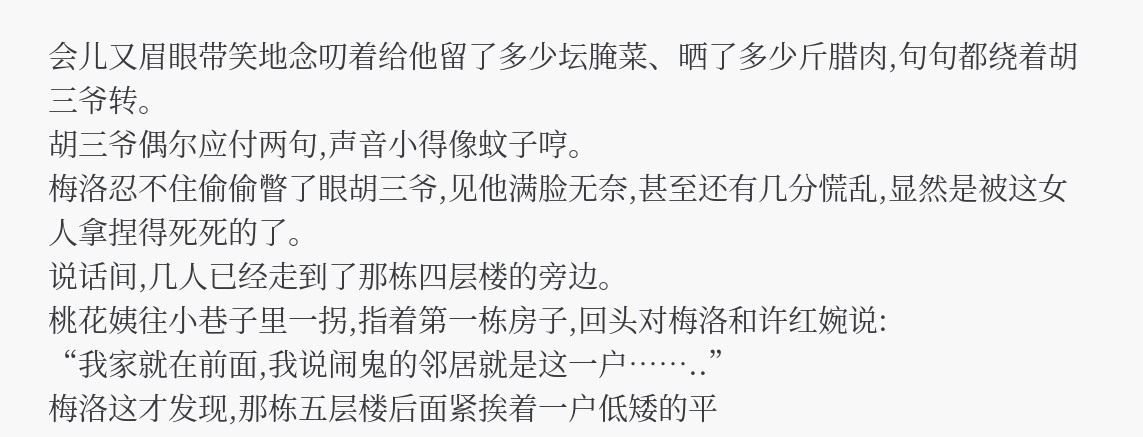会儿又眉眼带笑地念叨着给他留了多少坛腌菜、晒了多少斤腊肉,句句都绕着胡三爷转。
胡三爷偶尔应付两句,声音小得像蚊子哼。
梅洛忍不住偷偷瞥了眼胡三爷,见他满脸无奈,甚至还有几分慌乱,显然是被这女人拿捏得死死的了。
说话间,几人已经走到了那栋四层楼的旁边。
桃花姨往小巷子里一拐,指着第一栋房子,回头对梅洛和许红婉说:
“我家就在前面,我说闹鬼的邻居就是这一户……..”
梅洛这才发现,那栋五层楼后面紧挨着一户低矮的平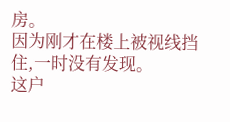房。
因为刚才在楼上被视线挡住,一时没有发现。
这户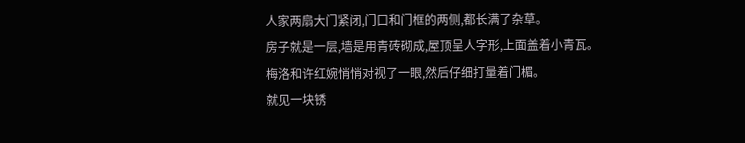人家两扇大门紧闭,门口和门框的两侧,都长满了杂草。
房子就是一层,墙是用青砖砌成,屋顶呈人字形,上面盖着小青瓦。
梅洛和许红婉悄悄对视了一眼,然后仔细打量着门楣。
就见一块锈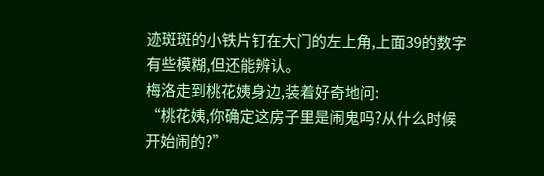迹斑斑的小铁片钉在大门的左上角,上面39的数字有些模糊,但还能辨认。
梅洛走到桃花姨身边,装着好奇地问:
“桃花姨,你确定这房子里是闹鬼吗?从什么时候开始闹的?”